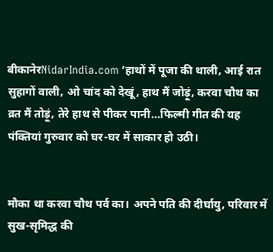बीकानेरNidarIndia.com ‘हाथों में पूजा की थाली, आई रात सुहागों वाली, ओ चांद को देखूं, हाथ मैं जोड़ूं, करवा चौथ का व्रत मैं तोड़ूं, तेरे हाथ से पीकर पानी…फिल्मी गीत की यह पंक्तियां गुरुवार को घर-घर में साकार हो उठी।


मौका था करवा चौथ पर्व का। अपने पति की दीर्घायु, परिवार में सुख-सृमिद्ध की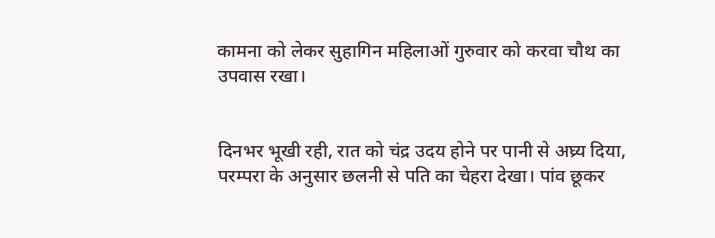कामना को लेकर सुहागिन महिलाओं गुरुवार को करवा चौथ का उपवास रखा।


दिनभर भूखी रही, रात को चंद्र उदय होने पर पानी से अघ्र्य दिया, परम्परा के अनुसार छलनी से पति का चेहरा देखा। पांव छूकर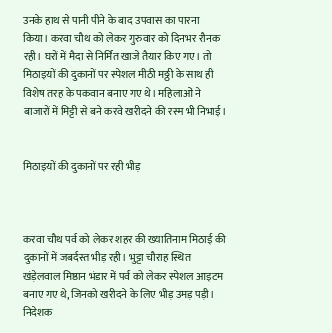उनके हाथ से पानी पीने के बाद उपवास का पारना किया। करवा चौथ को लेकर गुरुवार को दिनभर रौनक रही। घरों में मैदा से निर्मित खाजे तैयार किए गए। तो मिठाइयों की दुकानों पर स्पेशल मीठी मठ्ठी के साथ ही विशेष तरह के पकवान बनाए गए थे। महिलाओं ने बाजारों में मिट्टी से बने करवे खरीदने की रस्म भी निभाई।


मिठाइयों की दुकानों पर रही भीड़



करवा चौथ पर्व को लेकर शहर की ख्यातिनाम मिठाई की दुकानों में जबर्दस्त भीड़ रही। भुट्टा चौराह स्थित खंड़ेलवाल मिष्ठान भंडार में पर्व को लेकर स्पेशल आइटम बनाए गए थे, जिनको खरीदने के लिए भीड़ उमड़ पड़ी। निदेशक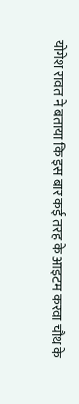योगेश रावत ने बताया कि इस बार कई तरह के आइटम करवा चौथ के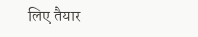लिए तैयार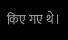किए गए थे।